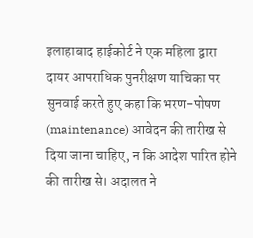इलाहाबाद हाईकोर्ट ने एक महिला द्वारा दायर आपराधिक पुनरीक्षण याचिका पर सुनवाई करते हुए कहा कि भरण-पोषण (maintenance) आवेदन की तारीख से दिया जाना चाहिए, न कि आदेश पारित होने की तारीख से। अदालत ने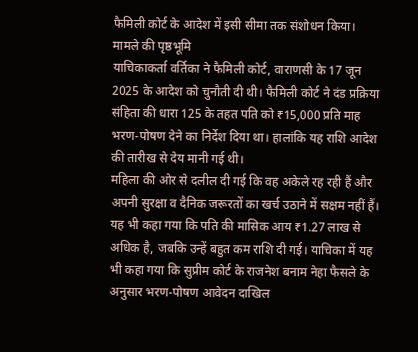फैमिली कोर्ट के आदेश में इसी सीमा तक संशोधन किया।
मामले की पृष्ठभूमि
याचिकाकर्ता वर्तिका ने फैमिली कोर्ट, वाराणसी के 17 जून 2025 के आदेश को चुनौती दी थी। फैमिली कोर्ट ने दंड प्रक्रिया संहिता की धारा 125 के तहत पति को ₹15,000 प्रति माह भरण-पोषण देने का निर्देश दिया था। हालांकि यह राशि आदेश की तारीख से देय मानी गई थी।
महिला की ओर से दलील दी गई कि वह अकेले रह रही हैं और अपनी सुरक्षा व दैनिक जरूरतों का खर्च उठाने में सक्षम नहीं हैं। यह भी कहा गया कि पति की मासिक आय ₹1.27 लाख से अधिक है, जबकि उन्हें बहुत कम राशि दी गई। याचिका में यह भी कहा गया कि सुप्रीम कोर्ट के राजनेश बनाम नेहा फैसले के अनुसार भरण-पोषण आवेदन दाखिल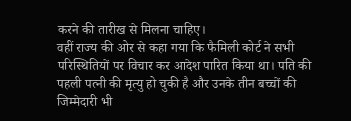करने की तारीख से मिलना चाहिए।
वहीं राज्य की ओर से कहा गया कि फैमिली कोर्ट ने सभी परिस्थितियों पर विचार कर आदेश पारित किया था। पति की पहली पत्नी की मृत्यु हो चुकी है और उनके तीन बच्चों की जिम्मेदारी भी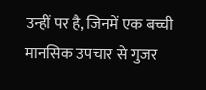उन्हीं पर है, जिनमें एक बच्ची मानसिक उपचार से गुजर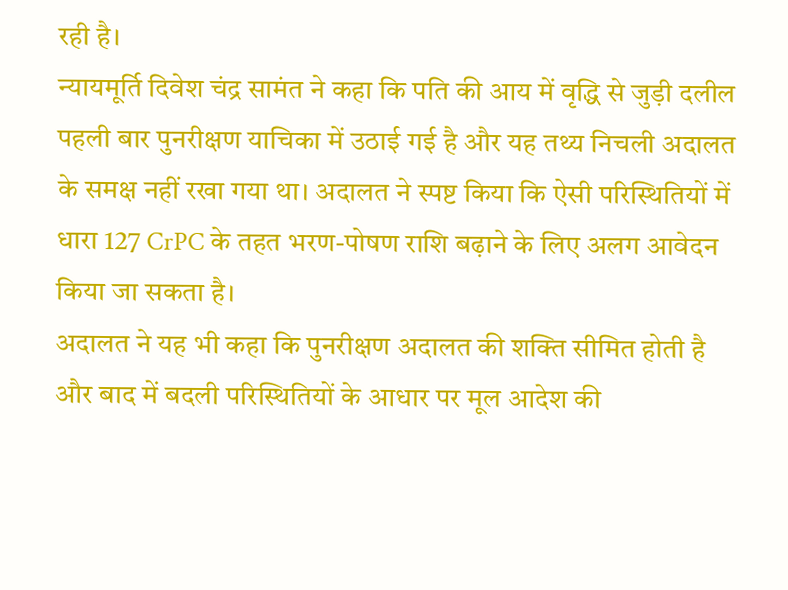रही है।
न्यायमूर्ति दिवेश चंद्र सामंत ने कहा कि पति की आय में वृद्धि से जुड़ी दलील पहली बार पुनरीक्षण याचिका में उठाई गई है और यह तथ्य निचली अदालत के समक्ष नहीं रखा गया था। अदालत ने स्पष्ट किया कि ऐसी परिस्थितियों में धारा 127 CrPC के तहत भरण-पोषण राशि बढ़ाने के लिए अलग आवेदन किया जा सकता है।
अदालत ने यह भी कहा कि पुनरीक्षण अदालत की शक्ति सीमित होती है और बाद में बदली परिस्थितियों के आधार पर मूल आदेश की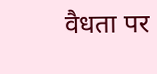वैधता पर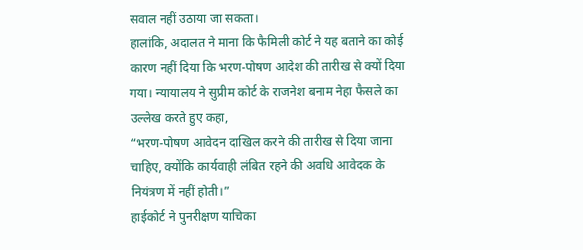सवाल नहीं उठाया जा सकता।
हालांकि, अदालत ने माना कि फैमिली कोर्ट ने यह बताने का कोई कारण नहीं दिया कि भरण-पोषण आदेश की तारीख से क्यों दिया गया। न्यायालय ने सुप्रीम कोर्ट के राजनेश बनाम नेहा फैसले का उल्लेख करते हुए कहा,
“भरण-पोषण आवेदन दाखिल करने की तारीख से दिया जाना चाहिए, क्योंकि कार्यवाही लंबित रहने की अवधि आवेदक के नियंत्रण में नहीं होती।”
हाईकोर्ट ने पुनरीक्षण याचिका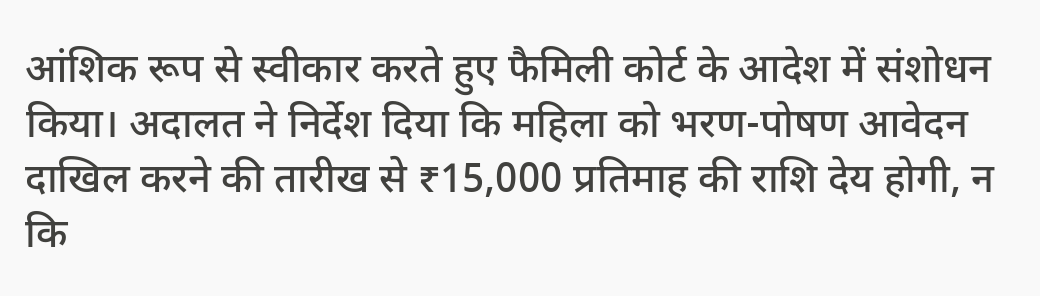आंशिक रूप से स्वीकार करते हुए फैमिली कोर्ट के आदेश में संशोधन किया। अदालत ने निर्देश दिया कि महिला को भरण-पोषण आवेदन दाखिल करने की तारीख से ₹15,000 प्रतिमाह की राशि देय होगी, न कि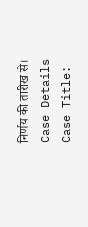निर्णय की तारीख से।
Case Details
Case Title: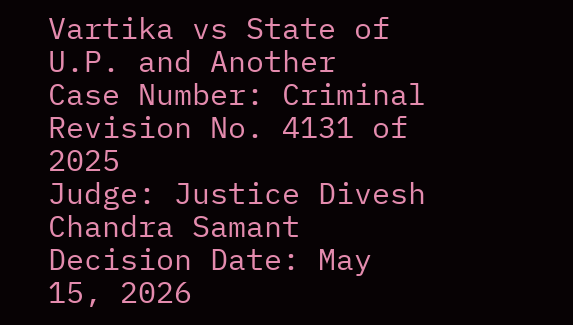Vartika vs State of U.P. and Another
Case Number: Criminal Revision No. 4131 of 2025
Judge: Justice Divesh Chandra Samant
Decision Date: May 15, 2026